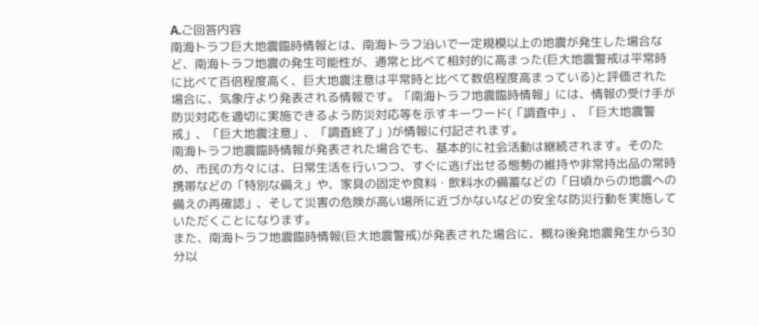A.ご回答内容
南海トラフ巨大地震臨時情報とは、南海トラフ沿いで一定規模以上の地震が発生した場合など、南海トラフ地震の発生可能性が、通常と比べて相対的に高まった(巨大地震警戒は平常時に比べて百倍程度高く、巨大地震注意は平常時と比べて数倍程度高まっている)と評価された場合に、気象庁より発表される情報です。「南海トラフ地震臨時情報」には、情報の受け手が防災対応を適切に実施できるよう防災対応等を示すキーワード(「調査中」、「巨大地震警戒」、「巨大地震注意」、「調査終了」)が情報に付記されます。
南海トラフ地震臨時情報が発表された場合でも、基本的に社会活動は継続されます。そのため、市民の方々には、日常生活を行いつつ、すぐに逃げ出せる態勢の維持や非常持出品の常時携帯などの「特別な備え」や、家具の固定や食料・飲料水の備蓄などの「日頃からの地震への備えの再確認」、そして災害の危険が高い場所に近づかないなどの安全な防災行動を実施していただくことになります。
また、南海トラフ地震臨時情報(巨大地震警戒)が発表された場合に、概ね後発地震発生から30分以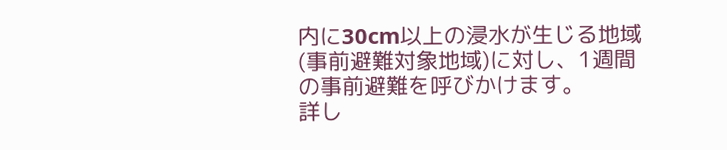内に30cm以上の浸水が生じる地域(事前避難対象地域)に対し、1週間の事前避難を呼びかけます。
詳し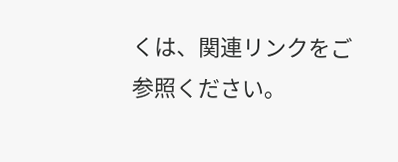くは、関連リンクをご参照ください。